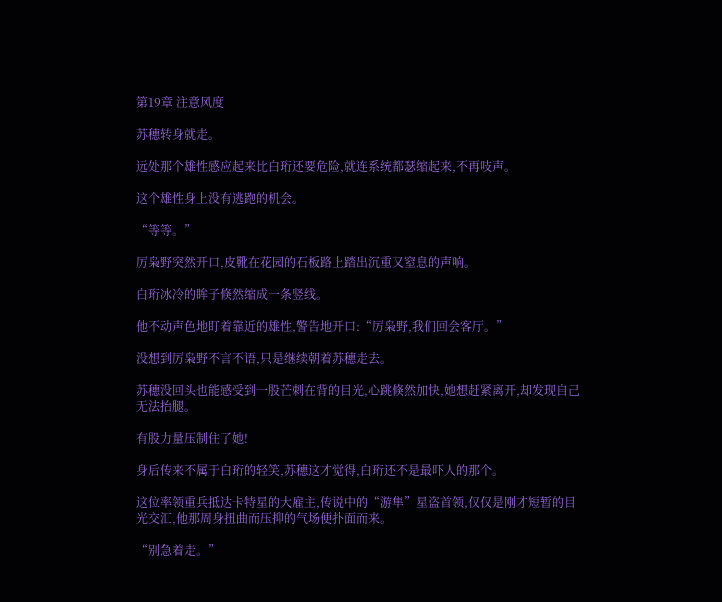第19章 注意风度

苏穗转身就走。

远处那个雄性感应起来比白珩还要危险,就连系统都瑟缩起来,不再吱声。

这个雄性身上没有逃跑的机会。

“等等。”

厉枭野突然开口,皮靴在花园的石板路上踏出沉重又窒息的声响。

白珩冰冷的眸子倏然缩成一条竖线。

他不动声色地盯着靠近的雄性,警告地开口:“厉枭野,我们回会客厅。”

没想到厉枭野不言不语,只是继续朝着苏穗走去。

苏穗没回头也能感受到一股芒刺在背的目光,心跳倏然加快,她想赶紧离开,却发现自己无法抬腿。

有股力量压制住了她!

身后传来不属于白珩的轻笑,苏穗这才觉得,白珩还不是最吓人的那个。

这位率领重兵抵达卡特星的大雇主,传说中的“游隼”星盗首领,仅仅是刚才短暂的目光交汇,他那周身扭曲而压抑的气场便扑面而来。

“别急着走。”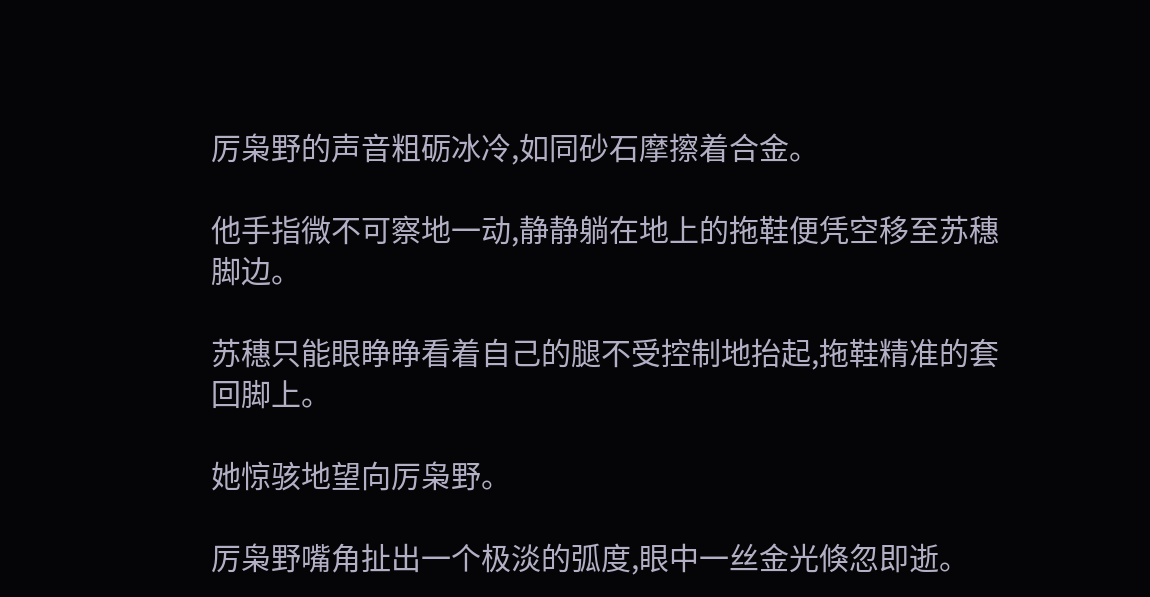厉枭野的声音粗砺冰冷,如同砂石摩擦着合金。

他手指微不可察地一动,静静躺在地上的拖鞋便凭空移至苏穗脚边。

苏穗只能眼睁睁看着自己的腿不受控制地抬起,拖鞋精准的套回脚上。

她惊骇地望向厉枭野。

厉枭野嘴角扯出一个极淡的弧度,眼中一丝金光倏忽即逝。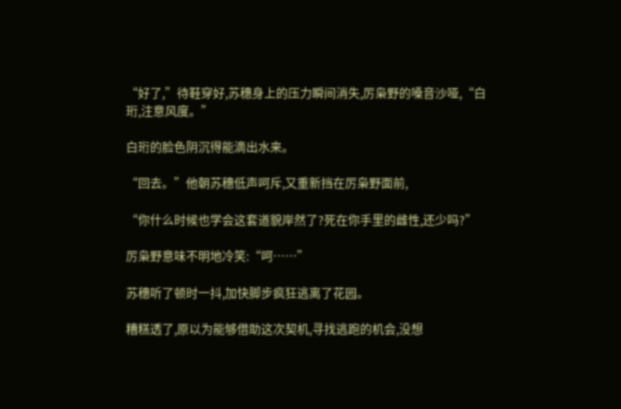“好了,”待鞋穿好,苏穗身上的压力瞬间消失,厉枭野的嗓音沙哑,“白珩,注意风度。”

白珩的脸色阴沉得能滴出水来。

“回去。”他朝苏穗低声呵斥,又重新挡在厉枭野面前,

“你什么时候也学会这套道貌岸然了?死在你手里的雌性,还少吗?”

厉枭野意味不明地冷笑:“呵……”

苏穗听了顿时一抖,加快脚步疯狂逃离了花园。

糟糕透了,原以为能够借助这次契机,寻找逃跑的机会,没想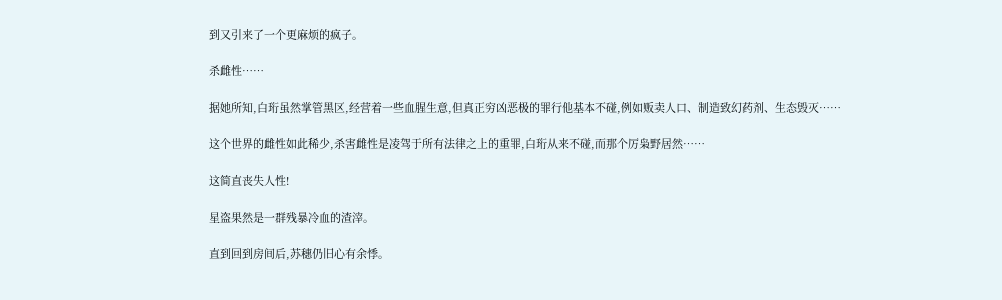到又引来了一个更麻烦的疯子。

杀雌性……

据她所知,白珩虽然掌管黑区,经营着一些血腥生意,但真正穷凶恶极的罪行他基本不碰,例如贩卖人口、制造致幻药剂、生态毁灭……

这个世界的雌性如此稀少,杀害雌性是凌驾于所有法律之上的重罪,白珩从来不碰,而那个厉枭野居然……

这简直丧失人性!

星盗果然是一群残暴冷血的渣滓。

直到回到房间后,苏穗仍旧心有余悸。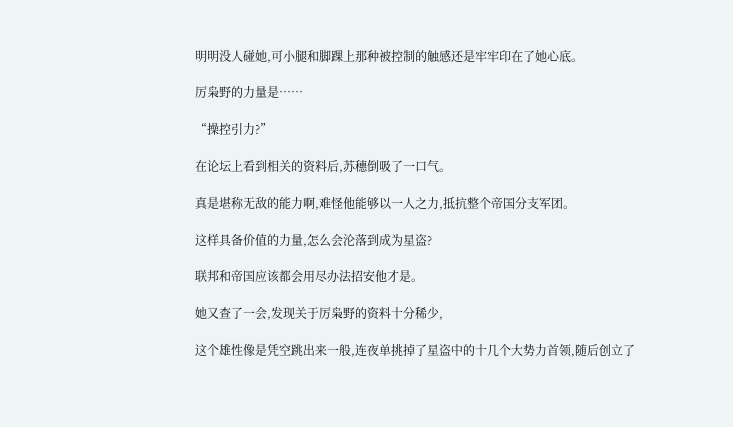明明没人碰她,可小腿和脚踝上那种被控制的触感还是牢牢印在了她心底。

厉枭野的力量是……

“操控引力?”

在论坛上看到相关的资料后,苏穗倒吸了一口气。

真是堪称无敌的能力啊,难怪他能够以一人之力,抵抗整个帝国分支军团。

这样具备价值的力量,怎么会沦落到成为星盗?

联邦和帝国应该都会用尽办法招安他才是。

她又查了一会,发现关于厉枭野的资料十分稀少,

这个雄性像是凭空跳出来一般,连夜单挑掉了星盗中的十几个大势力首领,随后创立了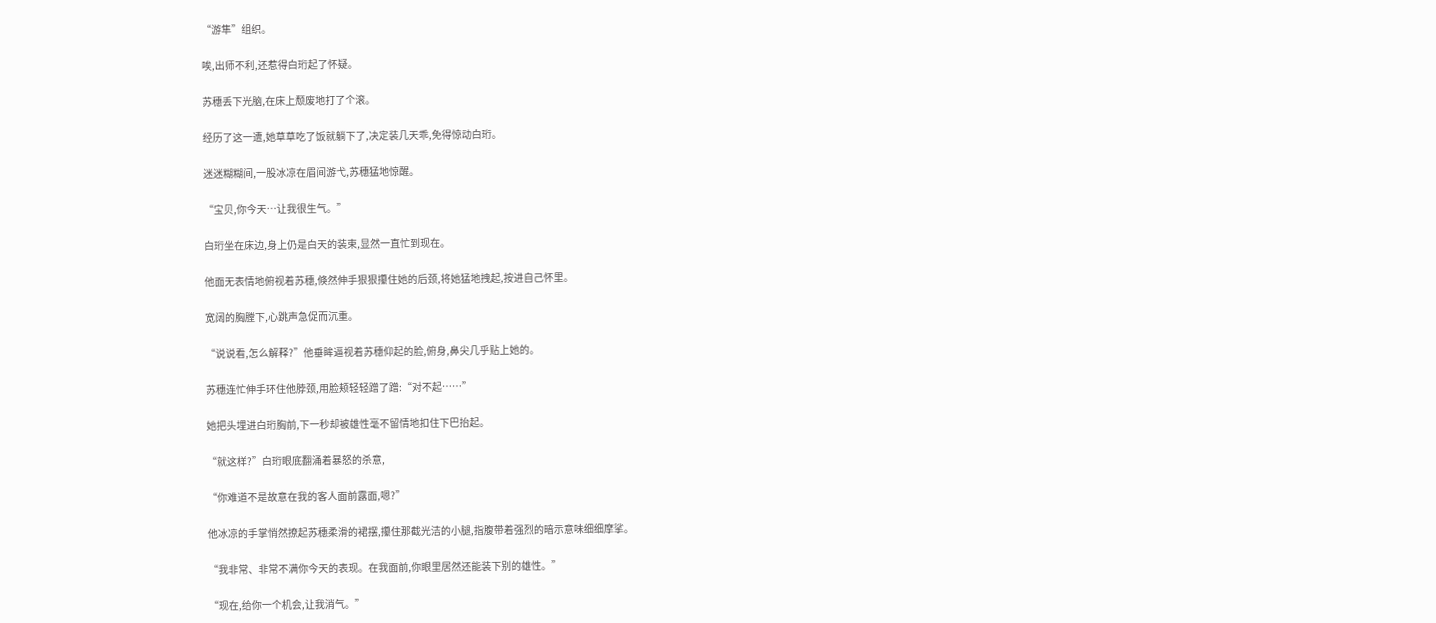“游隼”组织。

唉,出师不利,还惹得白珩起了怀疑。

苏穗丢下光脑,在床上颓废地打了个滚。

经历了这一遭,她草草吃了饭就躺下了,决定装几天乖,免得惊动白珩。

迷迷糊糊间,一股冰凉在眉间游弋,苏穗猛地惊醒。

“宝贝,你今天…让我很生气。”

白珩坐在床边,身上仍是白天的装束,显然一直忙到现在。

他面无表情地俯视着苏穗,倏然伸手狠狠攥住她的后颈,将她猛地拽起,按进自己怀里。

宽阔的胸膛下,心跳声急促而沉重。

“说说看,怎么解释?”他垂眸逼视着苏穗仰起的脸,俯身,鼻尖几乎贴上她的。

苏穗连忙伸手环住他脖颈,用脸颊轻轻蹭了蹭:“对不起……”

她把头埋进白珩胸前,下一秒却被雄性毫不留情地扣住下巴抬起。

“就这样?”白珩眼底翻涌着暴怒的杀意,

“你难道不是故意在我的客人面前露面,嗯?”

他冰凉的手掌悄然撩起苏穗柔滑的裙摆,攥住那截光洁的小腿,指腹带着强烈的暗示意味细细摩挲。

“我非常、非常不满你今天的表现。在我面前,你眼里居然还能装下别的雄性。”

“现在,给你一个机会,让我消气。”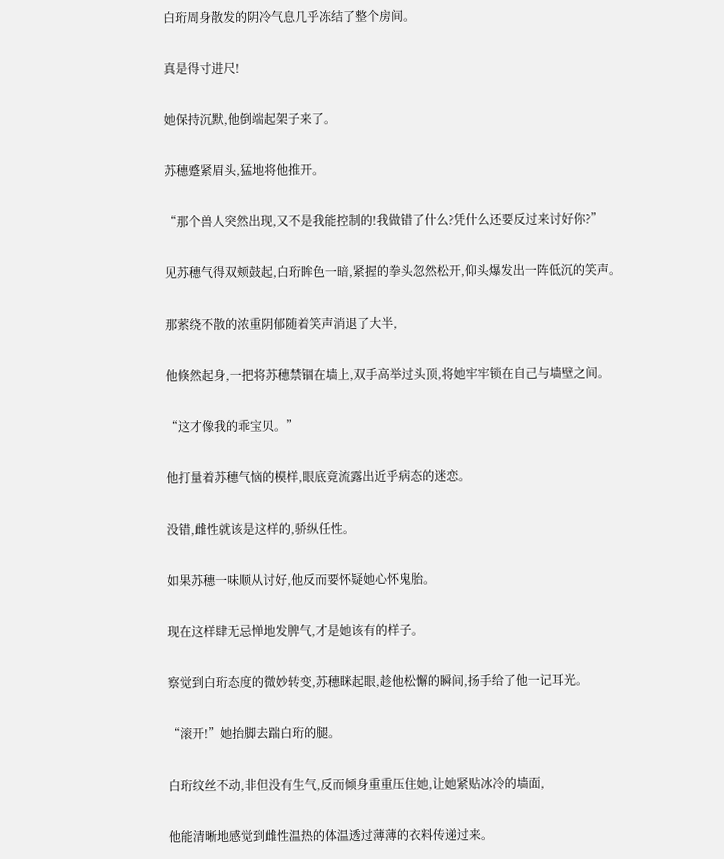白珩周身散发的阴冷气息几乎冻结了整个房间。

真是得寸进尺!

她保持沉默,他倒端起架子来了。

苏穗蹙紧眉头,猛地将他推开。

“那个兽人突然出现,又不是我能控制的!我做错了什么?凭什么还要反过来讨好你?”

见苏穗气得双颊鼓起,白珩眸色一暗,紧握的拳头忽然松开,仰头爆发出一阵低沉的笑声。

那萦绕不散的浓重阴郁随着笑声消退了大半,

他倏然起身,一把将苏穗禁锢在墙上,双手高举过头顶,将她牢牢锁在自己与墙壁之间。

“这才像我的乖宝贝。”

他打量着苏穗气恼的模样,眼底竟流露出近乎病态的迷恋。

没错,雌性就该是这样的,骄纵任性。

如果苏穗一味顺从讨好,他反而要怀疑她心怀鬼胎。

现在这样肆无忌惮地发脾气,才是她该有的样子。

察觉到白珩态度的微妙转变,苏穗眯起眼,趁他松懈的瞬间,扬手给了他一记耳光。

“滚开!”她抬脚去踹白珩的腿。

白珩纹丝不动,非但没有生气,反而倾身重重压住她,让她紧贴冰冷的墙面,

他能清晰地感觉到雌性温热的体温透过薄薄的衣料传递过来。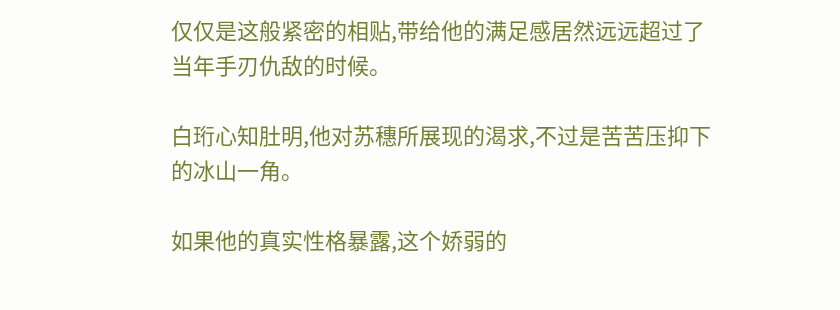仅仅是这般紧密的相贴,带给他的满足感居然远远超过了当年手刃仇敌的时候。

白珩心知肚明,他对苏穗所展现的渴求,不过是苦苦压抑下的冰山一角。

如果他的真实性格暴露,这个娇弱的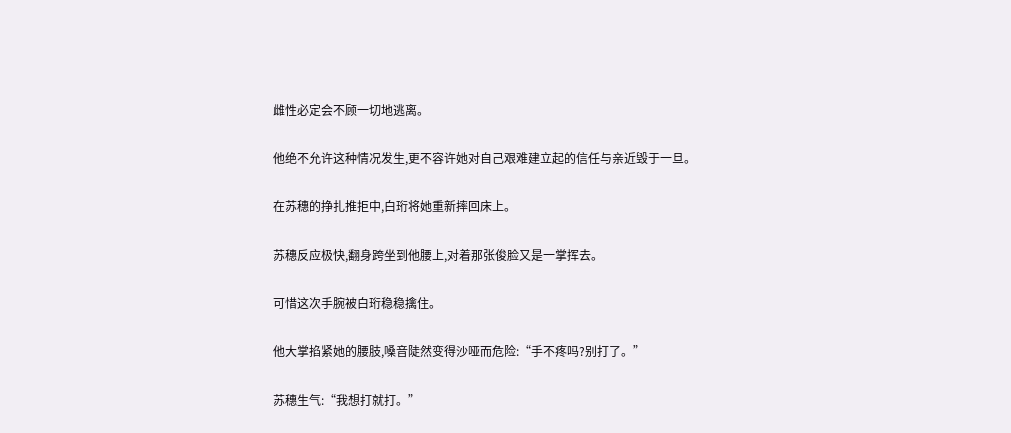雌性必定会不顾一切地逃离。

他绝不允许这种情况发生,更不容许她对自己艰难建立起的信任与亲近毁于一旦。

在苏穗的挣扎推拒中,白珩将她重新摔回床上。

苏穗反应极快,翻身跨坐到他腰上,对着那张俊脸又是一掌挥去。

可惜这次手腕被白珩稳稳擒住。

他大掌掐紧她的腰肢,嗓音陡然变得沙哑而危险:“手不疼吗?别打了。”

苏穗生气:“我想打就打。”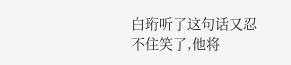白珩听了这句话又忍不住笑了,他将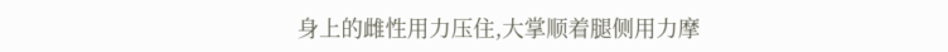身上的雌性用力压住,大掌顺着腿侧用力摩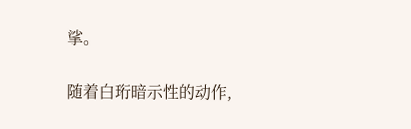挲。

随着白珩暗示性的动作,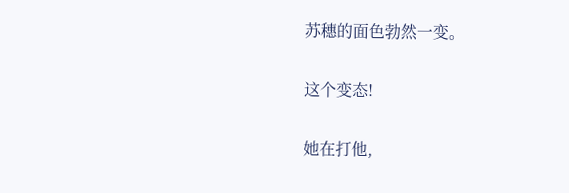苏穗的面色勃然一变。

这个变态!

她在打他,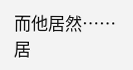而他居然……居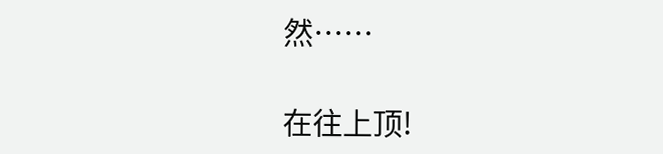然……

在往上顶!